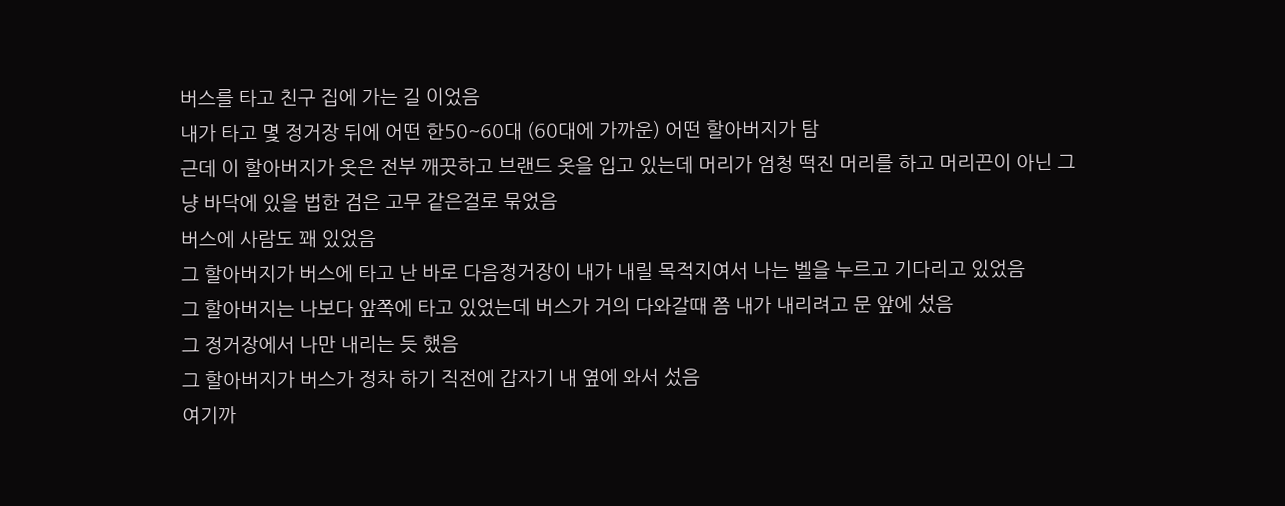버스를 타고 친구 집에 가는 길 이었음
내가 타고 몇 정거장 뒤에 어떤 한50~60대 (60대에 가까운) 어떤 할아버지가 탐
근데 이 할아버지가 옷은 전부 깨끗하고 브랜드 옷을 입고 있는데 머리가 엄청 떡진 머리를 하고 머리끈이 아닌 그냥 바닥에 있을 법한 검은 고무 같은걸로 묶었음
버스에 사람도 꽤 있었음
그 할아버지가 버스에 타고 난 바로 다음정거장이 내가 내릴 목적지여서 나는 벨을 누르고 기다리고 있었음
그 할아버지는 나보다 앞쪽에 타고 있었는데 버스가 거의 다와갈때 쯤 내가 내리려고 문 앞에 섰음
그 정거장에서 나만 내리는 듯 했음
그 할아버지가 버스가 정차 하기 직전에 갑자기 내 옆에 와서 섰음
여기까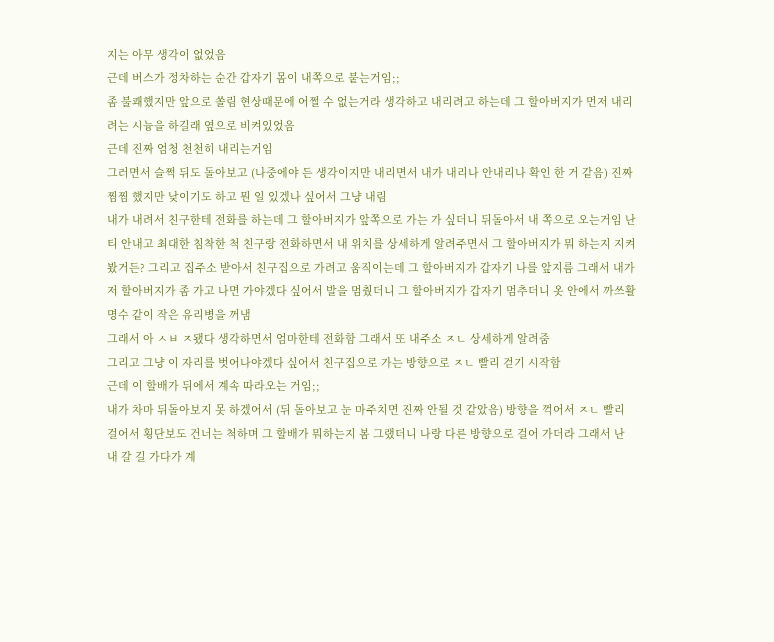지는 아무 생각이 없었음
근데 버스가 정차하는 순간 갑자기 몸이 내쪽으로 붙는거임;;
좀 불쾌했지만 앞으로 쏠림 현상때문에 어쩔 수 없는거라 생각하고 내리려고 하는데 그 할아버지가 먼저 내리려는 시늉을 하길래 옆으로 비켜있었음
근데 진짜 엄청 천천히 내리는거임
그러면서 슬쩍 뒤도 돌아보고 (나중에야 든 생각이지만 내리면서 내가 내리나 안내리나 확인 한 거 같음) 진짜 찜찜 했지만 낮이기도 하고 뭔 일 있겠나 싶어서 그냥 내림
내가 내려서 친구한테 전화를 하는데 그 할아버지가 앞쪽으로 가는 가 싶더니 뒤돌아서 내 쪽으로 오는거임 난 티 안내고 최대한 침착한 척 친구랑 전화하면서 내 위치를 상세하게 알려주면서 그 할아버지가 뭐 하는지 지켜봤거든? 그리고 집주소 받아서 친구집으로 가려고 움직이는데 그 할아버지가 갑자기 나를 앞지름 그래서 내가 저 할아버지가 좀 가고 나면 가야겠다 싶어서 발을 멈췄더니 그 할아버지가 갑자기 멈추더니 옷 안에서 까쓰활명수 같이 작은 유리병을 꺼냄
그래서 아 ㅅㅂ ㅈ됐다 생각하면서 엄마한테 전화함 그래서 또 내주소 ㅈㄴ 상세하게 알려줌
그리고 그냥 이 자리를 벗어나야겠다 싶어서 친구집으로 가는 방향으로 ㅈㄴ 빨리 걷기 시작함
근데 이 할배가 뒤에서 계속 따라오는 거임;;
내가 차마 뒤돌아보지 못 하겠어서 (뒤 돌아보고 눈 마주치면 진짜 안될 것 같았음) 방향을 꺽어서 ㅈㄴ 빨리 걸어서 횡단보도 건너는 척하며 그 할배가 뭐하는지 봄 그랬더니 나랑 다른 방향으로 걸어 가더라 그래서 난 내 갈 길 가다가 계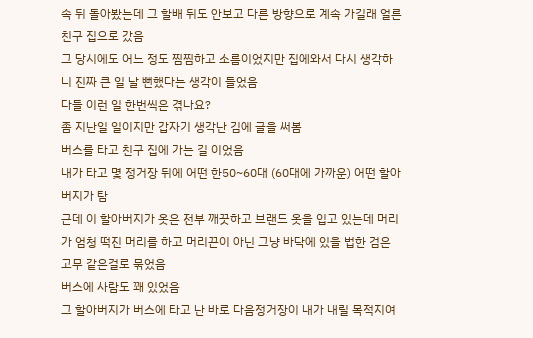속 뒤 돌아봤는데 그 할배 뒤도 안보고 다른 방향으로 계속 가길래 얼른 친구 집으로 갔음
그 당시에도 어느 정도 찜찜하고 소름이었지만 집에와서 다시 생각하니 진짜 큰 일 날 뻔했다는 생각이 들었음
다들 이런 일 한번씩은 겪나요?
좀 지난일 일이지만 갑자기 생각난 김에 글을 써봄
버스를 타고 친구 집에 가는 길 이었음
내가 타고 몇 정거장 뒤에 어떤 한50~60대 (60대에 가까운) 어떤 할아버지가 탐
근데 이 할아버지가 옷은 전부 깨끗하고 브랜드 옷을 입고 있는데 머리가 엄청 떡진 머리를 하고 머리끈이 아닌 그냥 바닥에 있을 법한 검은 고무 같은걸로 묶었음
버스에 사람도 꽤 있었음
그 할아버지가 버스에 타고 난 바로 다음정거장이 내가 내릴 목적지여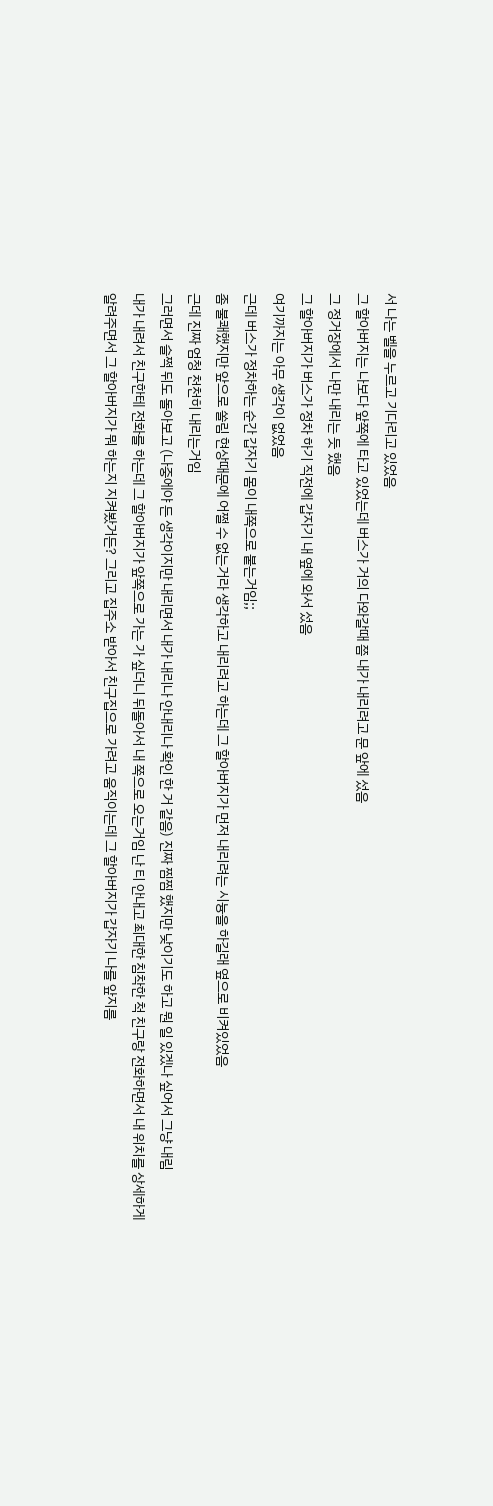서 나는 벨을 누르고 기다리고 있었음
그 할아버지는 나보다 앞쪽에 타고 있었는데 버스가 거의 다와갈때 쯤 내가 내리려고 문 앞에 섰음
그 정거장에서 나만 내리는 듯 했음
그 할아버지가 버스가 정차 하기 직전에 갑자기 내 옆에 와서 섰음
여기까지는 아무 생각이 없었음
근데 버스가 정차하는 순간 갑자기 몸이 내쪽으로 붙는거임;;
좀 불쾌했지만 앞으로 쏠림 현상때문에 어쩔 수 없는거라 생각하고 내리려고 하는데 그 할아버지가 먼저 내리려는 시늉을 하길래 옆으로 비켜있었음
근데 진짜 엄청 천천히 내리는거임
그러면서 슬쩍 뒤도 돌아보고 (나중에야 든 생각이지만 내리면서 내가 내리나 안내리나 확인 한 거 같음) 진짜 찜찜 했지만 낮이기도 하고 뭔 일 있겠나 싶어서 그냥 내림
내가 내려서 친구한테 전화를 하는데 그 할아버지가 앞쪽으로 가는 가 싶더니 뒤돌아서 내 쪽으로 오는거임 난 티 안내고 최대한 침착한 척 친구랑 전화하면서 내 위치를 상세하게 알려주면서 그 할아버지가 뭐 하는지 지켜봤거든? 그리고 집주소 받아서 친구집으로 가려고 움직이는데 그 할아버지가 갑자기 나를 앞지름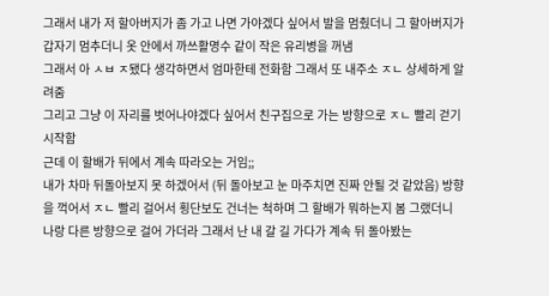그래서 내가 저 할아버지가 좀 가고 나면 가야겠다 싶어서 발을 멈췄더니 그 할아버지가 갑자기 멈추더니 옷 안에서 까쓰활명수 같이 작은 유리병을 꺼냄
그래서 아 ㅅㅂ ㅈ됐다 생각하면서 엄마한테 전화함 그래서 또 내주소 ㅈㄴ 상세하게 알려줌
그리고 그냥 이 자리를 벗어나야겠다 싶어서 친구집으로 가는 방향으로 ㅈㄴ 빨리 걷기 시작함
근데 이 할배가 뒤에서 계속 따라오는 거임;;
내가 차마 뒤돌아보지 못 하겠어서 (뒤 돌아보고 눈 마주치면 진짜 안될 것 같았음) 방향을 꺽어서 ㅈㄴ 빨리 걸어서 횡단보도 건너는 척하며 그 할배가 뭐하는지 봄 그랬더니 나랑 다른 방향으로 걸어 가더라 그래서 난 내 갈 길 가다가 계속 뒤 돌아봤는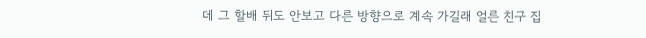데 그 할배 뒤도 안보고 다른 방향으로 계속 가길래 얼른 친구 집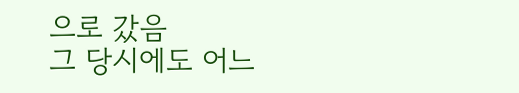으로 갔음
그 당시에도 어느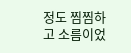정도 찜찜하고 소름이었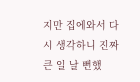지만 집에와서 다시 생각하니 진짜 큰 일 날 뻔했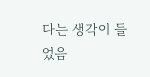다는 생각이 들었음